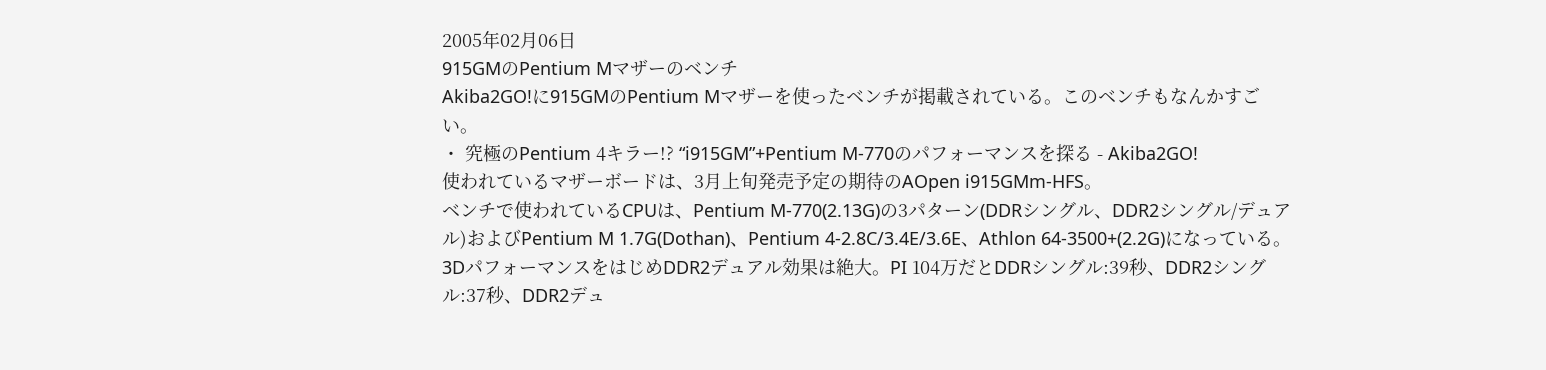2005年02月06日
915GMのPentium Mマザーのベンチ
Akiba2GO!に915GMのPentium Mマザーを使ったベンチが掲載されている。このベンチもなんかすごい。
・ 究極のPentium 4キラー!? “i915GM”+Pentium M-770のパフォーマンスを探る - Akiba2GO!
使われているマザーボードは、3月上旬発売予定の期待のAOpen i915GMm-HFS。
ベンチで使われているCPUは、Pentium M-770(2.13G)の3パターン(DDRシングル、DDR2シングル/デュアル)およびPentium M 1.7G(Dothan)、Pentium 4-2.8C/3.4E/3.6E、Athlon 64-3500+(2.2G)になっている。
3DパフォーマンスをはじめDDR2デュアル効果は絶大。PI 104万だとDDRシングル:39秒、DDR2シングル:37秒、DDR2デュ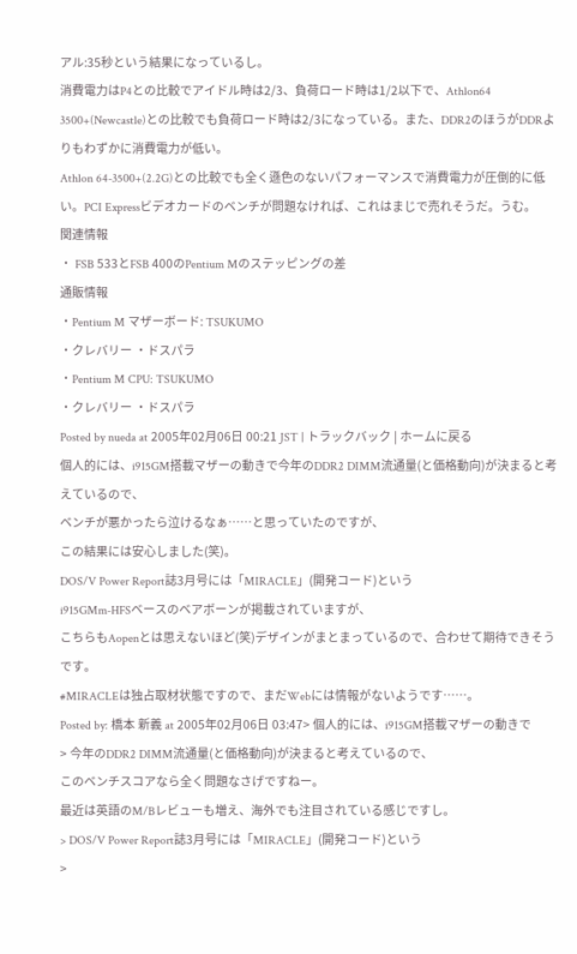アル:35秒という結果になっているし。
消費電力はP4との比較でアイドル時は2/3、負荷ロード時は1/2以下で、Athlon64 3500+(Newcastle)との比較でも負荷ロード時は2/3になっている。また、DDR2のほうがDDRよりもわずかに消費電力が低い。
Athlon 64-3500+(2.2G)との比較でも全く遜色のないパフォーマンスで消費電力が圧倒的に低い。PCI Expressビデオカードのベンチが問題なければ、これはまじで売れそうだ。うむ。
関連情報
・ FSB 533とFSB 400のPentium Mのステッピングの差
通販情報
・Pentium M マザーボード: TSUKUMO
・クレバリー ・ドスパラ
・Pentium M CPU: TSUKUMO
・クレバリー ・ドスパラ
Posted by nueda at 2005年02月06日 00:21 JST | トラックバック | ホームに戻る
個人的には、i915GM搭載マザーの動きで今年のDDR2 DIMM流通量(と価格動向)が決まると考えているので、
ベンチが悪かったら泣けるなぁ……と思っていたのですが、
この結果には安心しました(笑)。
DOS/V Power Report誌3月号には「MIRACLE」(開発コード)という
i915GMm-HFSベースのベアボーンが掲載されていますが、
こちらもAopenとは思えないほど(笑)デザインがまとまっているので、合わせて期待できそうです。
#MIRACLEは独占取材状態ですので、まだWebには情報がないようです……。
Posted by: 橋本 新義 at 2005年02月06日 03:47> 個人的には、i915GM搭載マザーの動きで
> 今年のDDR2 DIMM流通量(と価格動向)が決まると考えているので、
このベンチスコアなら全く問題なさげですねー。
最近は英語のM/Bレビューも増え、海外でも注目されている感じですし。
> DOS/V Power Report誌3月号には「MIRACLE」(開発コード)という
>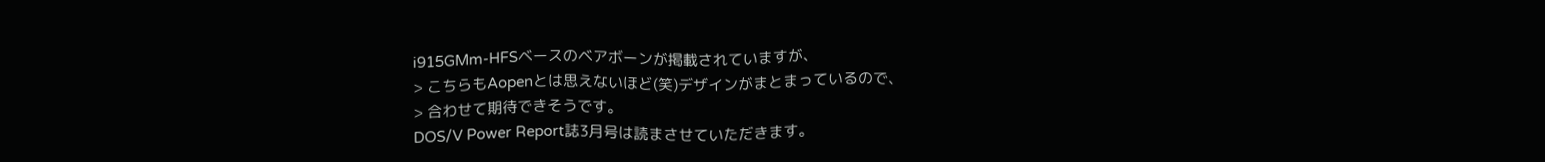i915GMm-HFSベースのベアボーンが掲載されていますが、
> こちらもAopenとは思えないほど(笑)デザインがまとまっているので、
> 合わせて期待できそうです。
DOS/V Power Report誌3月号は読まさせていただきます。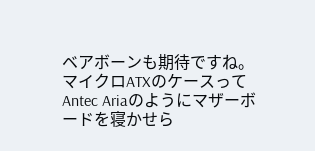ベアボーンも期待ですね。
マイクロATXのケースってAntec Ariaのようにマザーボードを寝かせら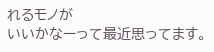れるモノが
いいかなーって最近思ってます。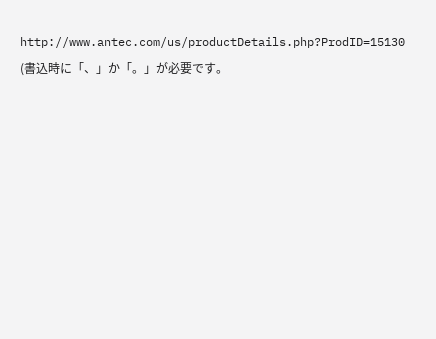http://www.antec.com/us/productDetails.php?ProdID=15130
(書込時に「、」か「。」が必要です。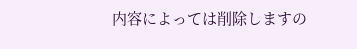内容によっては削除しますの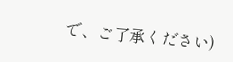で、ご了承ください)